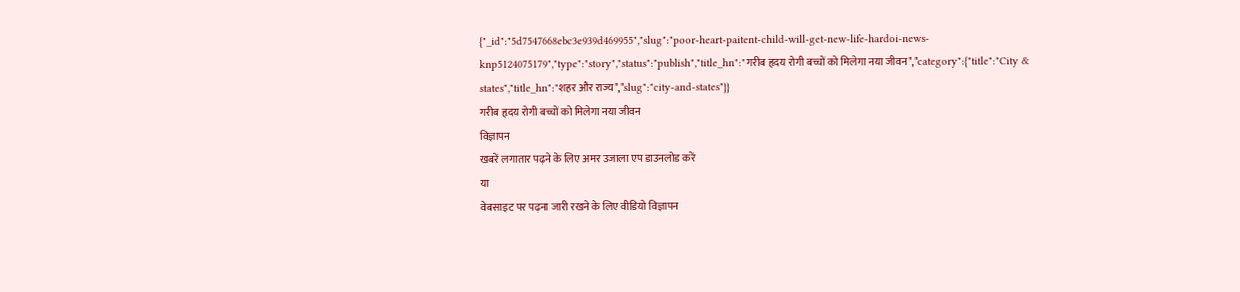{"_id":"5d7547668ebc3e939d469955","slug":"poor-heart-paitent-child-will-get-new-life-hardoi-news-knp5124075179","type":"story","status":"publish","title_hn":"गरीब हृदय रोगी बच्चों को मिलेगा नया जीवन","category":{"title":"City & states","title_hn":"शहर और राज्य","slug":"city-and-states"}}
गरीब हृदय रोगी बच्चों को मिलेगा नया जीवन
विज्ञापन
खबरें लगातार पढ़ने के लिए अमर उजाला एप डाउनलोड करें
या
वेबसाइट पर पढ़ना जारी रखने के लिए वीडियो विज्ञापन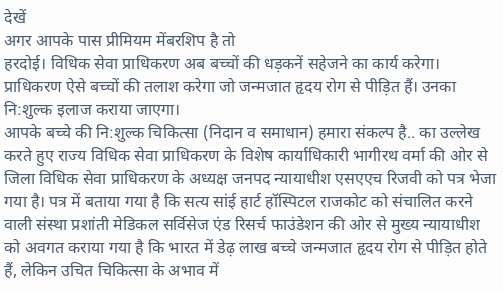देखें
अगर आपके पास प्रीमियम मेंबरशिप है तो
हरदोई। विधिक सेवा प्राधिकरण अब बच्चों की धड़कनें सहेजने का कार्य करेगा। प्राधिकरण ऐसे बच्चों की तलाश करेगा जो जन्मजात हृदय रोग से पीड़ित हैं। उनका नि:शुल्क इलाज कराया जाएगा।
आपके बच्चे की नि:शुल्क चिकित्सा (निदान व समाधान) हमारा संकल्प है.. का उल्लेख करते हुए राज्य विधिक सेवा प्राधिकरण के विशेष कार्याधिकारी भागीरथ वर्मा की ओर से जिला विधिक सेवा प्राधिकरण के अध्यक्ष जनपद न्यायाधीश एसएएच रिजवी को पत्र भेजा गया है। पत्र में बताया गया है कि सत्य सांई हार्ट हॉस्पिटल राजकोट को संचालित करने वाली संस्था प्रशांती मेडिकल सर्विसेज एंड रिसर्च फाउंडेशन की ओर से मुख्य न्यायाधीश को अवगत कराया गया है कि भारत में डेढ़ लाख बच्चे जन्मजात हृदय रोग से पीड़ित होते हैं, लेकिन उचित चिकित्सा के अभाव में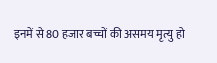इनमें से 80 हजार बच्चों की असमय मृत्यु हो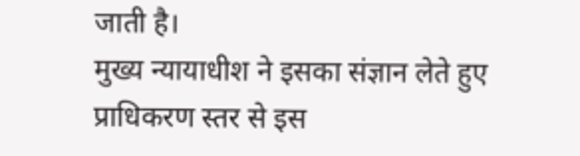जाती है।
मुख्य न्यायाधीश ने इसका संज्ञान लेते हुए प्राधिकरण स्तर से इस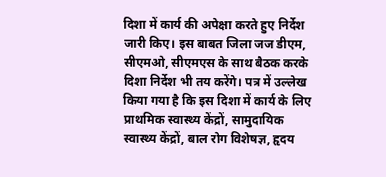दिशा में कार्य की अपेक्षा करते हुए निर्देश जारी किए। इस बाबत जिला जज डीएम, सीएमओ, सीएमएस के साथ बैठक करके दिशा निर्देश भी तय करेंगे। पत्र में उल्लेख किया गया है कि इस दिशा में कार्य के लिए प्राथमिक स्वास्थ्य केंद्रों, सामुदायिक स्वास्थ्य केंद्रों, बाल रोग विशेषज्ञ, हृदय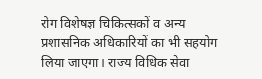रोग विशेषज्ञ चिकित्सकों व अन्य प्रशासनिक अधिकारियों का भी सहयोग लिया जाएगा। राज्य विधिक सेवा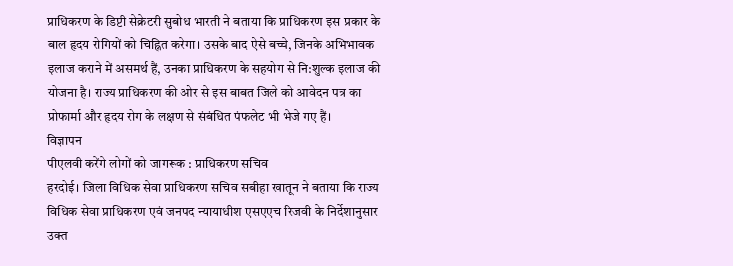प्राधिकरण के डिप्टी सेक्रेटरी सुबोध भारती ने बताया कि प्राधिकरण इस प्रकार के बाल हृदय रोगियों को चिह्नित करेगा। उसके बाद ऐसे बच्चे, जिनके अभिभावक इलाज कराने में असमर्थ हैं, उनका प्राधिकरण के सहयोग से नि:शुल्क इलाज की योजना है। राज्य प्राधिकरण की ओर से इस बाबत जिले को आवेदन पत्र का प्रोफार्मा और हृदय रोग के लक्षण से संबंधित पंफलेट भी भेजे गए हैं।
विज्ञापन
पीएलवी करेंगे लोगों को जागरूक : प्राधिकरण सचिव
हरदोई। जिला विधिक सेवा प्राधिकरण सचिव सबीहा खातून ने बताया कि राज्य विधिक सेवा प्राधिकरण एवं जनपद न्यायाधीश एसएएच रिजवी के निर्देशानुसार उक्त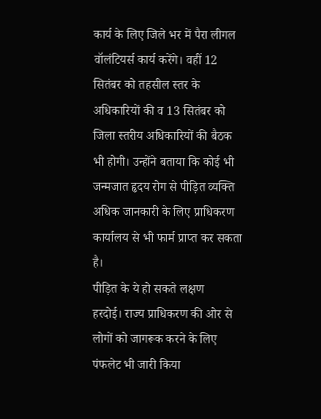कार्य के लिए जिले भर में पैरा लीगल वॉलंटियर्स कार्य करेंगे। वहीं 12 सितंबर को तहसील स्तर के अधिकारियों की व 13 सितंबर को जिला स्तरीय अधिकारियों की बैठक भी होगी। उन्होंने बताया कि कोई भी जन्मजात हृदय रोग से पीड़ित व्यक्ति अधिक जानकारी के लिए प्राधिकरण कार्यालय से भी फार्म प्राप्त कर सकता है।
पीड़ित के ये हो सकते लक्षण
हरदोई। राज्य प्राधिकरण की ओर से लोगों को जागरूक करने के लिए पंफलेट भी जारी किया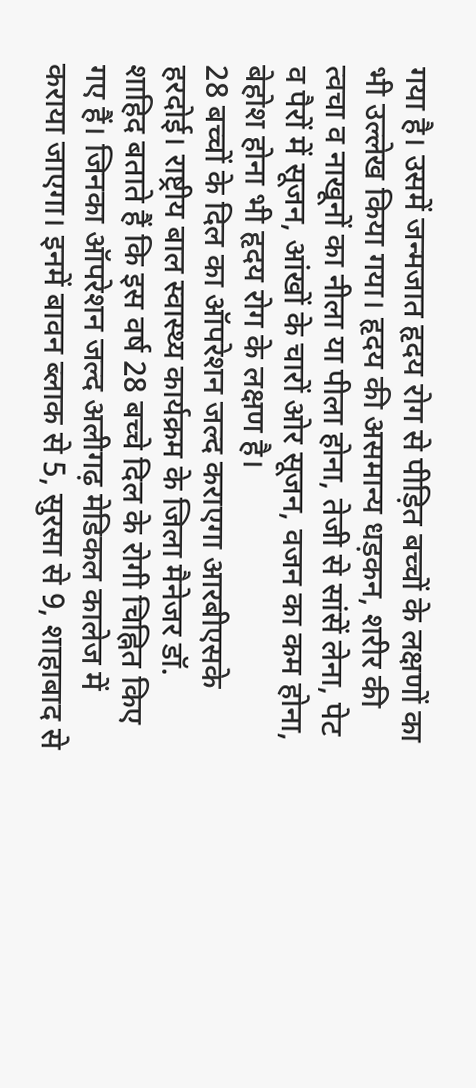गया है। उसमें जन्मजात हृदय रोग से पीड़ित बच्चों के लक्षणों का भी उल्लेख किया गया। हृदय की असमान्य धड़कन, शरीर की त्वचा व नाखूनों का नीला या पीला होना, तेजी से सांसें लेना, पेट व पैरों में सूजन, आंखों के चारों ओर सूजन, वजन का कम होना, बेहोश होना भी हृदय रोग के लक्षण है।
28 बच्चों के दिल का ऑपरेशन जल्द कराएगा आरबीएसके
हरदोई। राष्ट्रीय बाल स्वास्थ्य कार्यक्रम के जिला मैनेजर डॉ. शाहिद बताते हैं कि इस वर्ष 28 बच्चे दिल के रोगी चिह्नित किए गए हैं। जिनका ऑपरेशन जल्द अलीगढ़ मेडिकल कालेज में कराया जाएगा। इनमें बावन ब्लाक से 5, सुरसा से 9, शाहाबाद से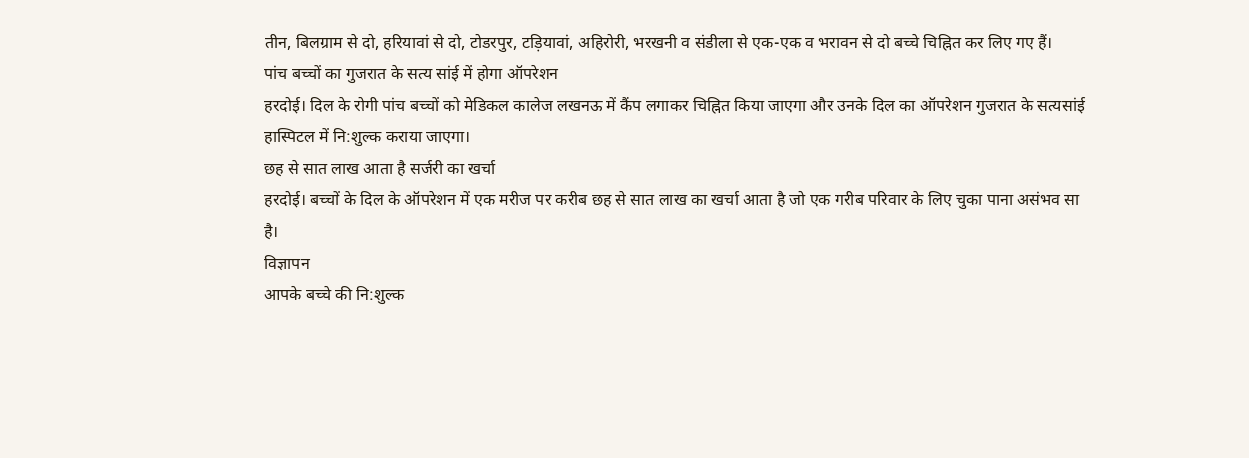तीन, बिलग्राम से दो, हरियावां से दो, टोडरपुर, टड़ियावां, अहिरोरी, भरखनी व संडीला से एक-एक व भरावन से दो बच्चे चिह्नित कर लिए गए हैं।
पांच बच्चों का गुजरात के सत्य सांई में होगा ऑपरेशन
हरदोई। दिल के रोगी पांच बच्चों को मेडिकल कालेज लखनऊ में कैंप लगाकर चिह्नित किया जाएगा और उनके दिल का ऑपरेशन गुजरात के सत्यसांई हास्पिटल में नि:शुल्क कराया जाएगा।
छह से सात लाख आता है सर्जरी का खर्चा
हरदोई। बच्चों के दिल के ऑपरेशन में एक मरीज पर करीब छह से सात लाख का खर्चा आता है जो एक गरीब परिवार के लिए चुका पाना असंभव सा है।
विज्ञापन
आपके बच्चे की नि:शुल्क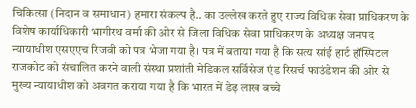चिकित्सा (निदान व समाधान) हमारा संकल्प है.. का उल्लेख करते हुए राज्य विधिक सेवा प्राधिकरण के विशेष कार्याधिकारी भागीरथ वर्मा की ओर से जिला विधिक सेवा प्राधिकरण के अध्यक्ष जनपद न्यायाधीश एसएएच रिजवी को पत्र भेजा गया है। पत्र में बताया गया है कि सत्य सांई हार्ट हॉस्पिटल राजकोट को संचालित करने वाली संस्था प्रशांती मेडिकल सर्विसेज एंड रिसर्च फाउंडेशन की ओर से मुख्य न्यायाधीश को अवगत कराया गया है कि भारत में डेढ़ लाख बच्चे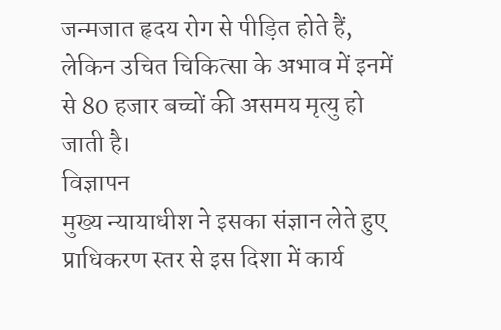जन्मजात हृदय रोग से पीड़ित होते हैं, लेकिन उचित चिकित्सा के अभाव में इनमें से 80 हजार बच्चों की असमय मृत्यु हो जाती है।
विज्ञापन
मुख्य न्यायाधीश ने इसका संज्ञान लेते हुए प्राधिकरण स्तर से इस दिशा में कार्य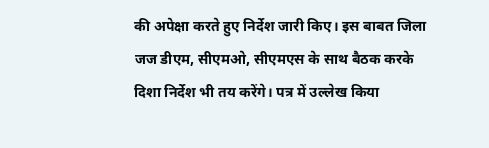की अपेक्षा करते हुए निर्देश जारी किए। इस बाबत जिला जज डीएम, सीएमओ, सीएमएस के साथ बैठक करके दिशा निर्देश भी तय करेंगे। पत्र में उल्लेख किया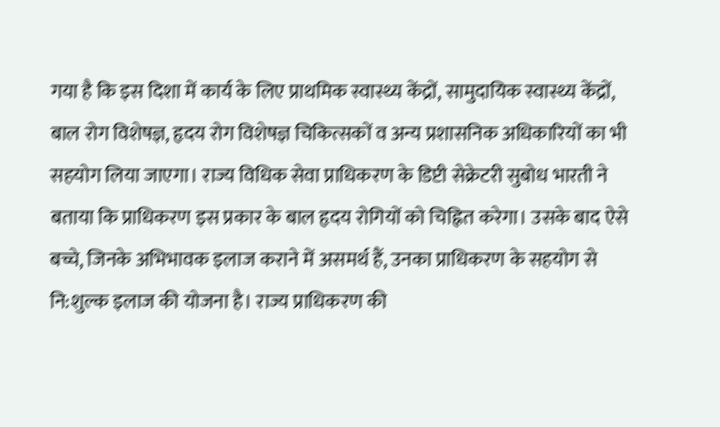गया है कि इस दिशा में कार्य के लिए प्राथमिक स्वास्थ्य केंद्रों, सामुदायिक स्वास्थ्य केंद्रों, बाल रोग विशेषज्ञ, हृदय रोग विशेषज्ञ चिकित्सकों व अन्य प्रशासनिक अधिकारियों का भी सहयोग लिया जाएगा। राज्य विधिक सेवा प्राधिकरण के डिप्टी सेक्रेटरी सुबोध भारती ने बताया कि प्राधिकरण इस प्रकार के बाल हृदय रोगियों को चिह्नित करेगा। उसके बाद ऐसे बच्चे, जिनके अभिभावक इलाज कराने में असमर्थ हैं, उनका प्राधिकरण के सहयोग से नि:शुल्क इलाज की योजना है। राज्य प्राधिकरण की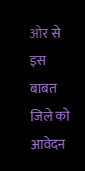ओर से इस बाबत जिले को आवेदन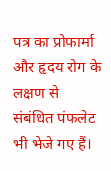पत्र का प्रोफार्मा और हृदय रोग के लक्षण से संबंधित पंफलेट भी भेजे गए हैं।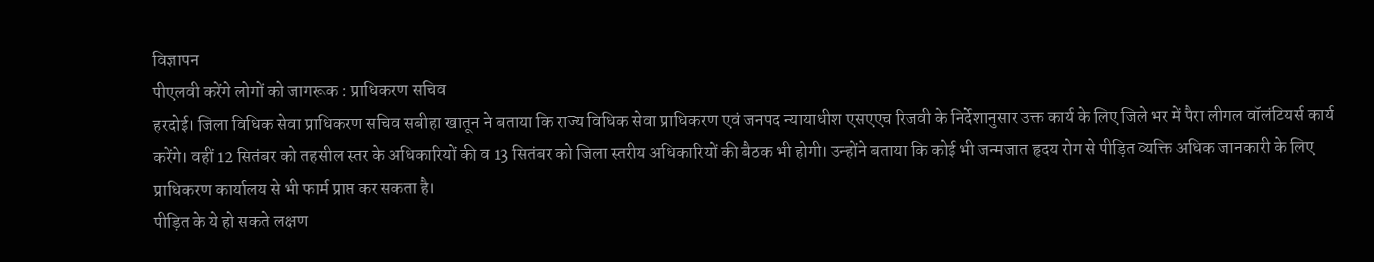विज्ञापन
पीएलवी करेंगे लोगों को जागरूक : प्राधिकरण सचिव
हरदोई। जिला विधिक सेवा प्राधिकरण सचिव सबीहा खातून ने बताया कि राज्य विधिक सेवा प्राधिकरण एवं जनपद न्यायाधीश एसएएच रिजवी के निर्देशानुसार उक्त कार्य के लिए जिले भर में पैरा लीगल वॉलंटियर्स कार्य करेंगे। वहीं 12 सितंबर को तहसील स्तर के अधिकारियों की व 13 सितंबर को जिला स्तरीय अधिकारियों की बैठक भी होगी। उन्होंने बताया कि कोई भी जन्मजात हृदय रोग से पीड़ित व्यक्ति अधिक जानकारी के लिए प्राधिकरण कार्यालय से भी फार्म प्राप्त कर सकता है।
पीड़ित के ये हो सकते लक्षण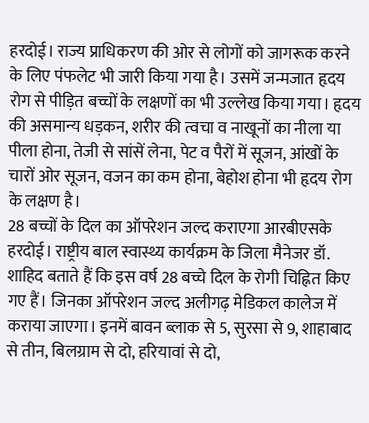हरदोई। राज्य प्राधिकरण की ओर से लोगों को जागरूक करने के लिए पंफलेट भी जारी किया गया है। उसमें जन्मजात हृदय रोग से पीड़ित बच्चों के लक्षणों का भी उल्लेख किया गया। हृदय की असमान्य धड़कन, शरीर की त्वचा व नाखूनों का नीला या पीला होना, तेजी से सांसें लेना, पेट व पैरों में सूजन, आंखों के चारों ओर सूजन, वजन का कम होना, बेहोश होना भी हृदय रोग के लक्षण है।
28 बच्चों के दिल का ऑपरेशन जल्द कराएगा आरबीएसके
हरदोई। राष्ट्रीय बाल स्वास्थ्य कार्यक्रम के जिला मैनेजर डॉ. शाहिद बताते हैं कि इस वर्ष 28 बच्चे दिल के रोगी चिह्नित किए गए हैं। जिनका ऑपरेशन जल्द अलीगढ़ मेडिकल कालेज में कराया जाएगा। इनमें बावन ब्लाक से 5, सुरसा से 9, शाहाबाद से तीन, बिलग्राम से दो, हरियावां से दो,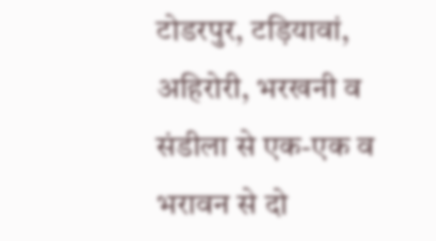टोडरपुर, टड़ियावां, अहिरोरी, भरखनी व संडीला से एक-एक व भरावन से दो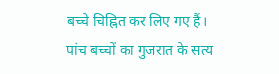बच्चे चिह्नित कर लिए गए हैं।
पांच बच्चों का गुजरात के सत्य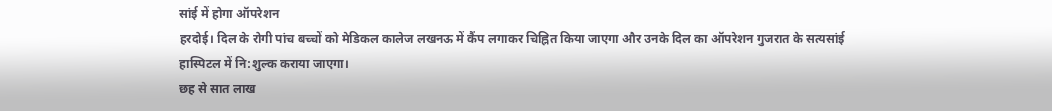सांई में होगा ऑपरेशन
हरदोई। दिल के रोगी पांच बच्चों को मेडिकल कालेज लखनऊ में कैंप लगाकर चिह्नित किया जाएगा और उनके दिल का ऑपरेशन गुजरात के सत्यसांई हास्पिटल में नि:शुल्क कराया जाएगा।
छह से सात लाख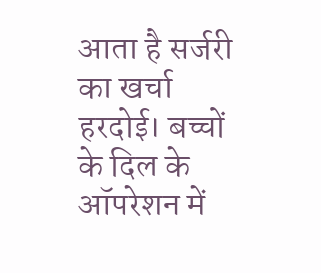आता है सर्जरी का खर्चा
हरदोई। बच्चों के दिल के ऑपरेशन में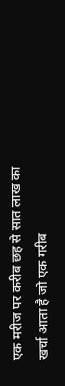एक मरीज पर करीब छह से सात लाख का खर्चा आता है जो एक गरीब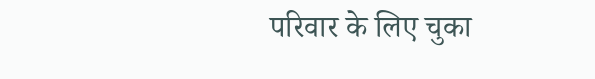परिवार के लिए चुका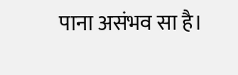पाना असंभव सा है।